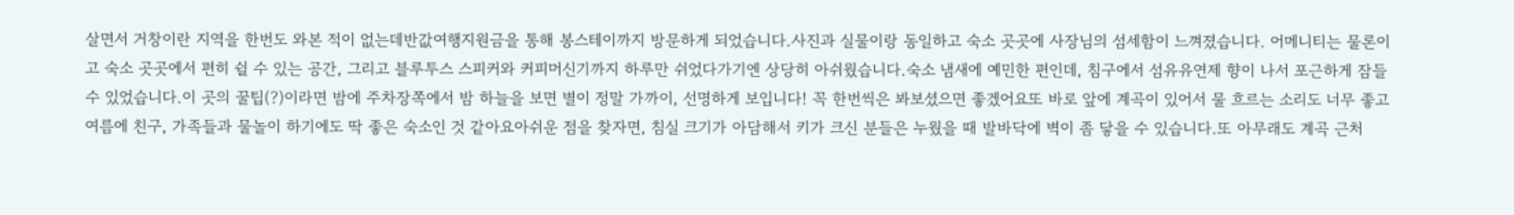살면서 거창이란 지역을 한번도 와본 적이 없는데반값여행지원금을 통해 봉스테이까지 방문하게 되었습니다.사진과 실물이랑 동일하고 숙소 곳곳에 사장님의 섬세함이 느껴졌습니다. 어메니티는 물론이고 숙소 곳곳에서 편히 쉴 수 있는 공간, 그리고 블루투스 스피커와 커피머신기까지 하루만 쉬었다가기엔 상당히 아쉬웠습니다.숙소 냄새에 예민한 편인데, 침구에서 섬유유연제 향이 나서 포근하게 잠들 수 있었습니다.이 곳의 꿀팁(?)이라면 밤에 주차장쪽에서 밤 하늘을 보면 별이 정말 가까이, 선명하게 보입니다! 꼭 한번씩은 봐보셨으면 좋겠어요또 바로 앞에 계곡이 있어서 물 흐르는 소리도 너무 좋고 여름에 친구, 가족들과 물놀이 하기에도 딱 좋은 숙소인 것 같아요아쉬운 점을 찾자면, 침실 크기가 아담해서 키가 크신 분들은 누웠을 때 발바닥에 벽이 좀 닿을 수 있습니다.또 아무래도 계곡 근처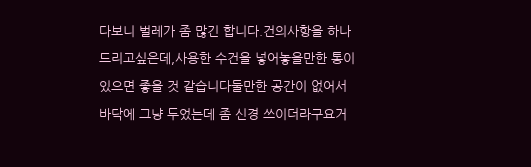다보니 벌레가 좀 많긴 합니다.건의사항을 하나 드리고싶은데,사용한 수건을 넣어놓을만한 통이 있으면 좋을 것 같습니다둘만한 공간이 없어서 바닥에 그냥 두었는데 좀 신경 쓰이더라구요거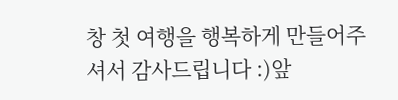창 첫 여행을 행복하게 만들어주셔서 감사드립니다 :)앞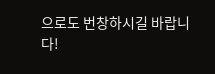으로도 번창하시길 바랍니다!